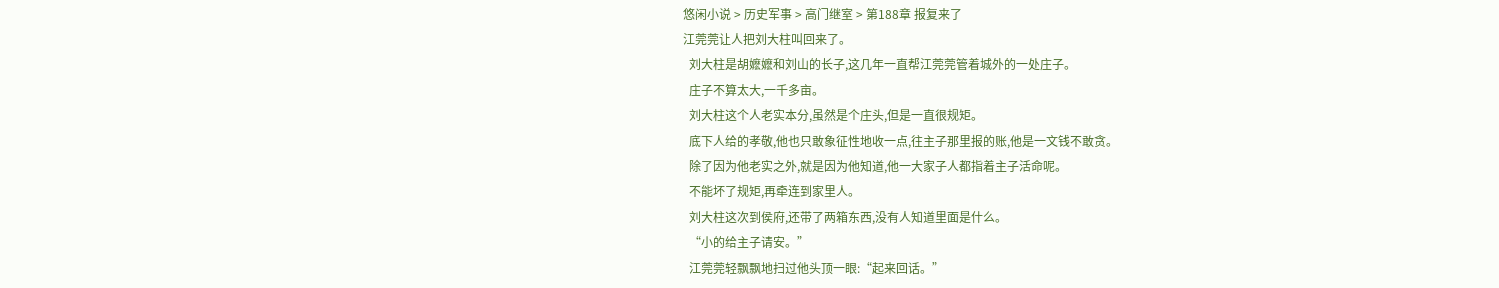悠闲小说 > 历史军事 > 高门继室 > 第188章 报复来了
江莞莞让人把刘大柱叫回来了。
  刘大柱是胡嬷嬷和刘山的长子,这几年一直帮江莞莞管着城外的一处庄子。
  庄子不算太大,一千多亩。
  刘大柱这个人老实本分,虽然是个庄头,但是一直很规矩。
  底下人给的孝敬,他也只敢象征性地收一点,往主子那里报的账,他是一文钱不敢贪。
  除了因为他老实之外,就是因为他知道,他一大家子人都指着主子活命呢。
  不能坏了规矩,再牵连到家里人。
  刘大柱这次到侯府,还带了两箱东西,没有人知道里面是什么。
  “小的给主子请安。”
  江莞莞轻飘飘地扫过他头顶一眼:“起来回话。”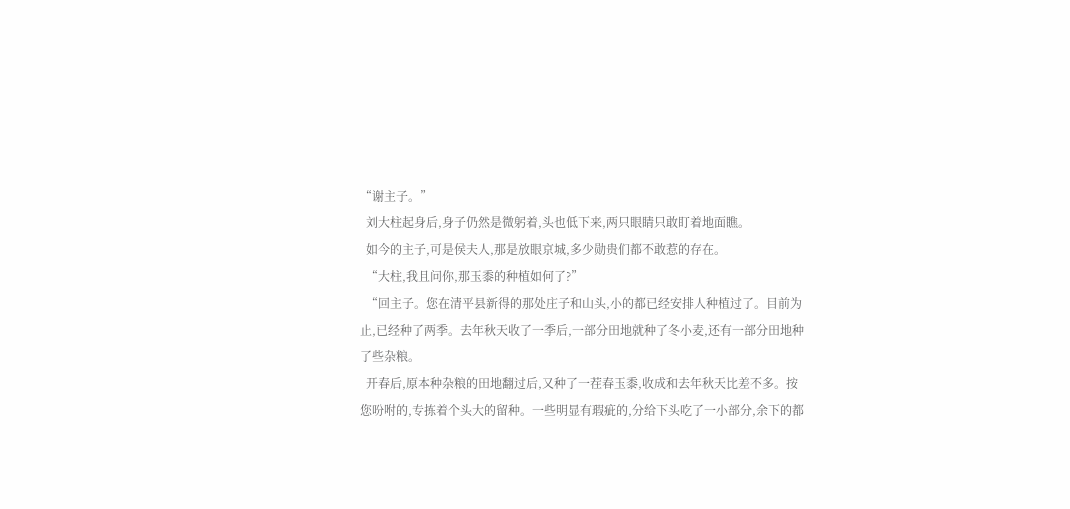“谢主子。”
  刘大柱起身后,身子仍然是微躬着,头也低下来,两只眼睛只敢盯着地面瞧。
  如今的主子,可是侯夫人,那是放眼京城,多少勋贵们都不敢惹的存在。
  “大柱,我且问你,那玉黍的种植如何了?”
  “回主子。您在清平县新得的那处庄子和山头,小的都已经安排人种植过了。目前为止,已经种了两季。去年秋天收了一季后,一部分田地就种了冬小麦,还有一部分田地种了些杂粮。
  开春后,原本种杂粮的田地翻过后,又种了一茬春玉黍,收成和去年秋天比差不多。按您吩咐的,专拣着个头大的留种。一些明显有瑕疵的,分给下头吃了一小部分,余下的都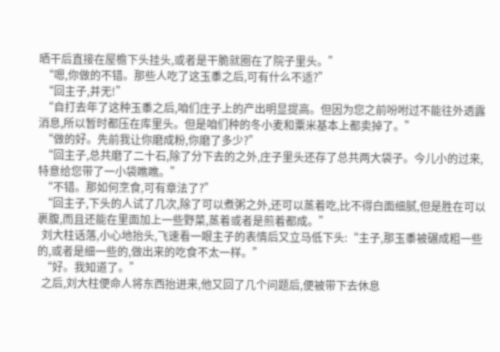晒干后直接在屋檐下头挂头,或者是干脆就圈在了院子里头。”
  “嗯,你做的不错。那些人吃了这玉黍之后,可有什么不适?”
  “回主子,并无!”
  “自打去年了这种玉黍之后,咱们庄子上的产出明显提高。但因为您之前吩咐过不能往外透露消息,所以暂时都压在库里头。但是咱们种的冬小麦和粟米基本上都卖掉了。”
  “做的好。先前我让你磨成粉,你磨了多少?”
  “回主子,总共磨了二十石,除了分下去的之外,庄子里头还存了总共两大袋子。今儿小的过来,特意给您带了一小袋瞧瞧。”
  “不错。那如何烹食,可有章法了?”
  “回主子,下头的人试了几次,除了可以煮粥之外,还可以蒸着吃,比不得白面细腻,但是胜在可以裹腹,而且还能在里面加上一些野菜,蒸着或者是煎着都成。”
  刘大柱话落,小心地抬头,飞速看一眼主子的表情后又立马低下头:“主子,那玉黍被碾成粗一些的,或者是细一些的,做出来的吃食不太一样。”
  “好。我知道了。”
  之后,刘大柱便命人将东西抬进来,他又回了几个问题后,便被带下去休息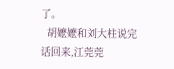了。
  胡嬷嬷和刘大柱说完话回来,江莞莞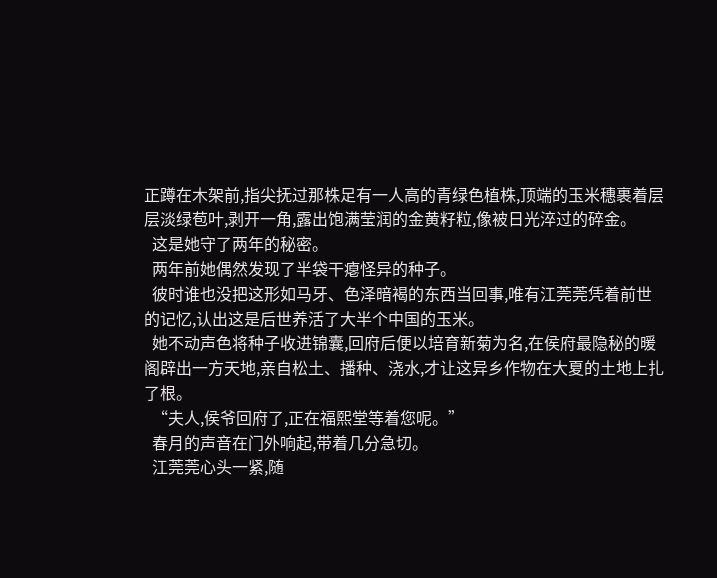正蹲在木架前,指尖抚过那株足有一人高的青绿色植株,顶端的玉米穗裹着层层淡绿苞叶,剥开一角,露出饱满莹润的金黄籽粒,像被日光淬过的碎金。
  这是她守了两年的秘密。
  两年前她偶然发现了半袋干瘪怪异的种子。
  彼时谁也没把这形如马牙、色泽暗褐的东西当回事,唯有江莞莞凭着前世的记忆,认出这是后世养活了大半个中国的玉米。
  她不动声色将种子收进锦囊,回府后便以培育新菊为名,在侯府最隐秘的暖阁辟出一方天地,亲自松土、播种、浇水,才让这异乡作物在大夏的土地上扎了根。
  “夫人,侯爷回府了,正在福熙堂等着您呢。”
  春月的声音在门外响起,带着几分急切。
  江莞莞心头一紧,随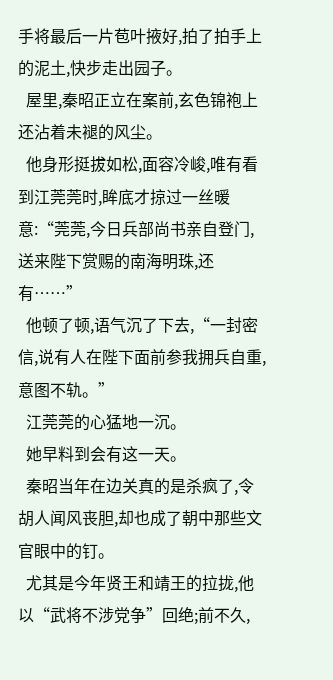手将最后一片苞叶掖好,拍了拍手上的泥土,快步走出园子。
  屋里,秦昭正立在案前,玄色锦袍上还沾着未褪的风尘。
  他身形挺拔如松,面容冷峻,唯有看到江莞莞时,眸底才掠过一丝暖意:“莞莞,今日兵部尚书亲自登门,送来陛下赏赐的南海明珠,还有……”
  他顿了顿,语气沉了下去,“一封密信,说有人在陛下面前参我拥兵自重,意图不轨。”
  江莞莞的心猛地一沉。
  她早料到会有这一天。
  秦昭当年在边关真的是杀疯了,令胡人闻风丧胆,却也成了朝中那些文官眼中的钉。
  尤其是今年贤王和靖王的拉拢,他以“武将不涉党争”回绝;前不久,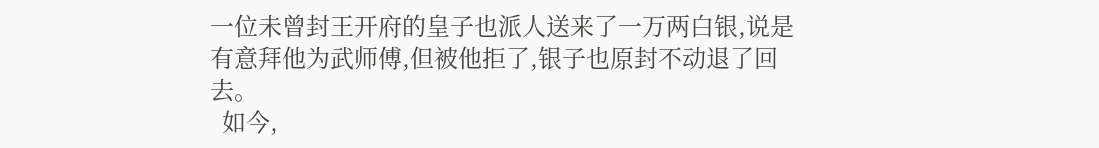一位未曾封王开府的皇子也派人送来了一万两白银,说是有意拜他为武师傅,但被他拒了,银子也原封不动退了回去。
  如今,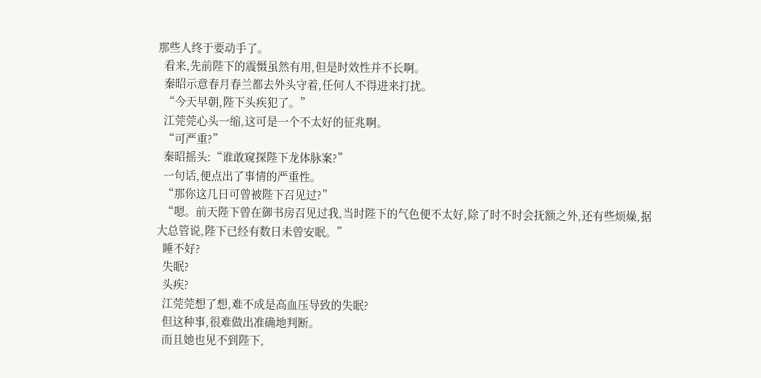那些人终于要动手了。
  看来,先前陛下的震慑虽然有用,但是时效性并不长啊。
  秦昭示意春月春兰都去外头守着,任何人不得进来打扰。
  “今天早朝,陛下头疾犯了。”
  江莞莞心头一缩,这可是一个不太好的征兆啊。
  “可严重?”
  秦昭摇头:“谁敢窥探陛下龙体脉案?”
  一句话,便点出了事情的严重性。
  “那你这几日可曾被陛下召见过?”
  “嗯。前天陛下曾在御书房召见过我,当时陛下的气色便不太好,除了时不时会抚额之外,还有些烦燥,据大总管说,陛下已经有数日未曾安眠。”
  睡不好?
  失眠?
  头疾?
  江莞莞想了想,难不成是高血压导致的失眠?
  但这种事,很难做出准确地判断。
  而且她也见不到陛下,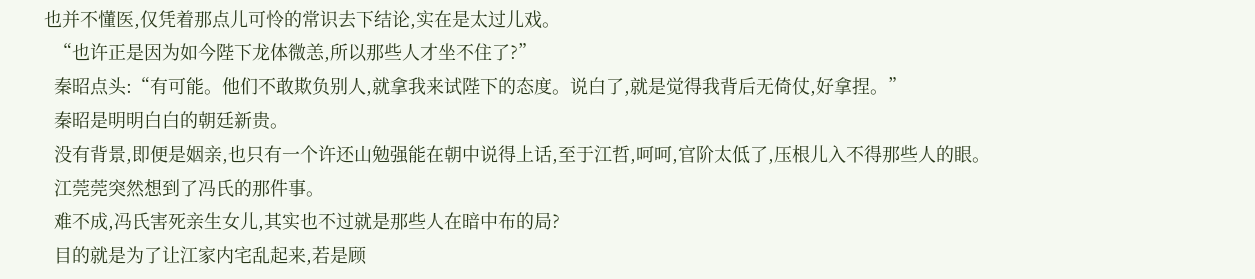也并不懂医,仅凭着那点儿可怜的常识去下结论,实在是太过儿戏。
  “也许正是因为如今陛下龙体微恙,所以那些人才坐不住了?”
  秦昭点头:“有可能。他们不敢欺负别人,就拿我来试陛下的态度。说白了,就是觉得我背后无倚仗,好拿捏。”
  秦昭是明明白白的朝廷新贵。
  没有背景,即便是姻亲,也只有一个许还山勉强能在朝中说得上话,至于江哲,呵呵,官阶太低了,压根儿入不得那些人的眼。
  江莞莞突然想到了冯氏的那件事。
  难不成,冯氏害死亲生女儿,其实也不过就是那些人在暗中布的局?
  目的就是为了让江家内宅乱起来,若是顾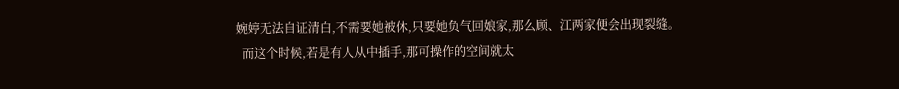婉婷无法自证清白,不需要她被休,只要她负气回娘家,那么顾、江两家便会出现裂缝。
  而这个时候,若是有人从中插手,那可操作的空间就太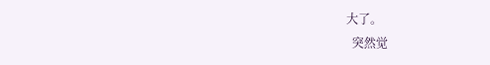大了。
  突然觉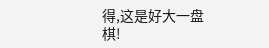得,这是好大一盘棋!